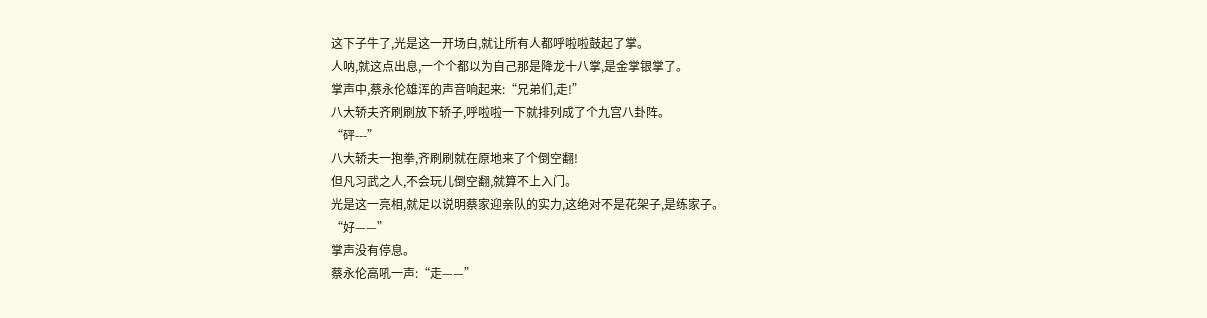这下子牛了,光是这一开场白,就让所有人都呼啦啦鼓起了掌。
人呐,就这点出息,一个个都以为自己那是降龙十八掌,是金掌银掌了。
掌声中,蔡永伦雄浑的声音响起来:“兄弟们,走!”
八大轿夫齐刷刷放下轿子,呼啦啦一下就排列成了个九宫八卦阵。
“砰---”
八大轿夫一抱拳,齐刷刷就在原地来了个倒空翻!
但凡习武之人,不会玩儿倒空翻,就算不上入门。
光是这一亮相,就足以说明蔡家迎亲队的实力,这绝对不是花架子,是练家子。
“好——”
掌声没有停息。
蔡永伦高吼一声:“走——”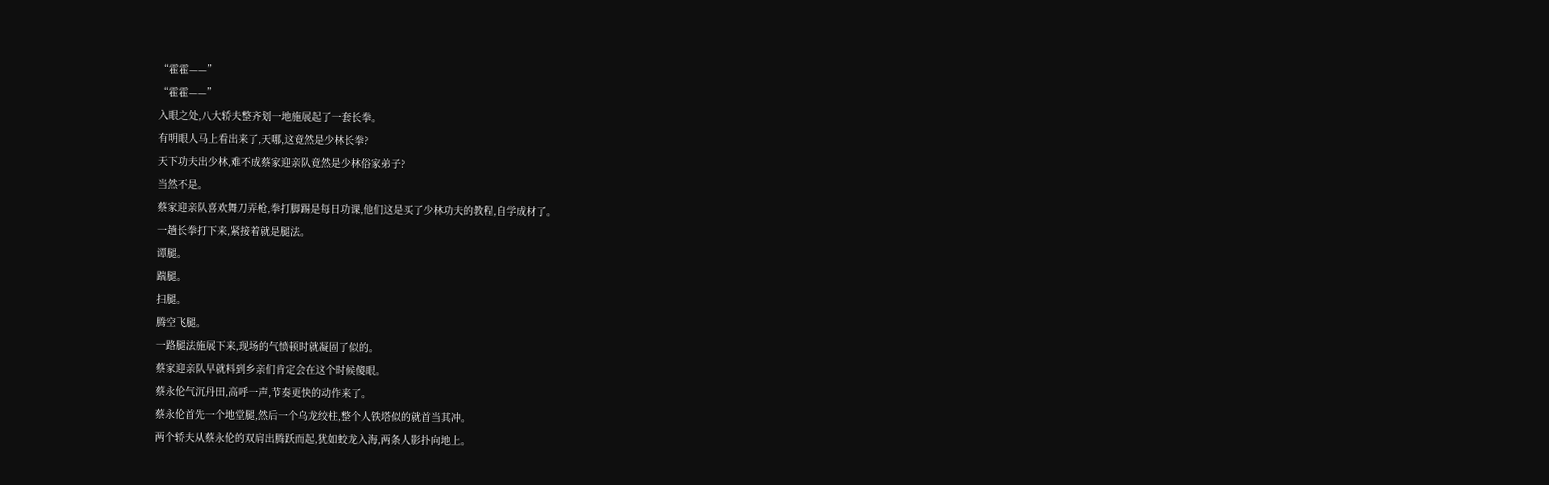“霍霍——”
“霍霍——”
入眼之处,八大轿夫整齐划一地施展起了一套长拳。
有明眼人马上看出来了,天哪,这竟然是少林长拳?
天下功夫出少林,难不成蔡家迎亲队竟然是少林俗家弟子?
当然不是。
蔡家迎亲队喜欢舞刀弄枪,拳打脚踢是每日功课,他们这是买了少林功夫的教程,自学成材了。
一趟长拳打下来,紧接着就是腿法。
谭腿。
踹腿。
扫腿。
腾空飞腿。
一路腿法施展下来,现场的气愤顿时就凝固了似的。
蔡家迎亲队早就料到乡亲们肯定会在这个时候傻眼。
蔡永伦气沉丹田,高呼一声,节奏更快的动作来了。
蔡永伦首先一个地堂腿,然后一个乌龙绞柱,整个人铁塔似的就首当其冲。
两个轿夫从蔡永伦的双肩出腾跃而起,犹如蛟龙入海,两条人影扑向地上。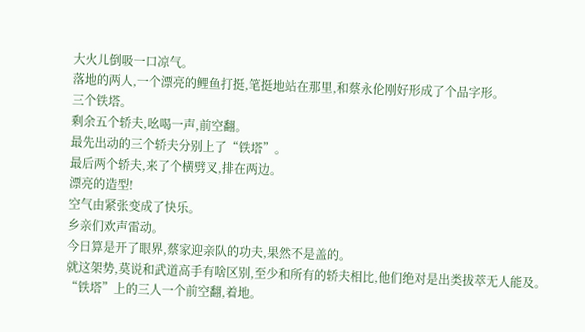大火儿倒吸一口凉气。
落地的两人,一个漂亮的鲤鱼打挺,笔挺地站在那里,和蔡永伦刚好形成了个品字形。
三个铁塔。
剩余五个轿夫,吆喝一声,前空翻。
最先出动的三个轿夫分别上了“铁塔”。
最后两个轿夫,来了个横劈叉,排在两边。
漂亮的造型!
空气由紧张变成了快乐。
乡亲们欢声雷动。
今日算是开了眼界,蔡家迎亲队的功夫,果然不是盖的。
就这架势,莫说和武道高手有啥区别,至少和所有的轿夫相比,他们绝对是出类拔萃无人能及。
“铁塔”上的三人一个前空翻,着地。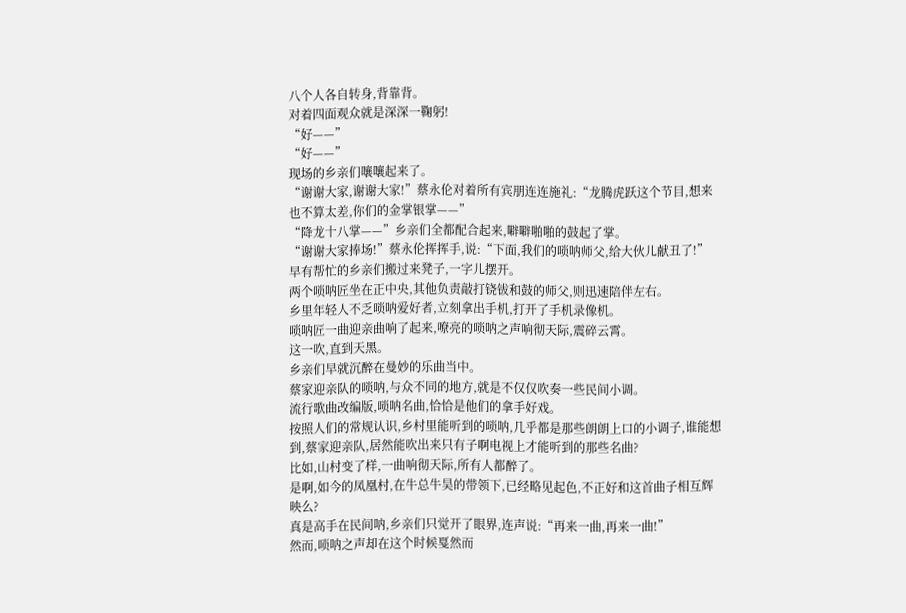八个人各自转身,背靠背。
对着四面观众就是深深一鞠躬!
“好——”
“好——”
现场的乡亲们嚷嚷起来了。
“谢谢大家,谢谢大家!”蔡永伦对着所有宾朋连连施礼:“龙腾虎跃这个节目,想来也不算太差,你们的金掌银掌——”
“降龙十八掌——”乡亲们全都配合起来,噼噼啪啪的鼓起了掌。
“谢谢大家捧场!”蔡永伦挥挥手,说:“下面,我们的唢呐师父,给大伙儿献丑了!”
早有帮忙的乡亲们搬过来凳子,一字儿摆开。
两个唢呐匠坐在正中央,其他负责敲打铙钹和鼓的师父,则迅速陪伴左右。
乡里年轻人不乏唢呐爱好者,立刻拿出手机,打开了手机录像机。
唢呐匠一曲迎亲曲响了起来,嘹亮的唢呐之声响彻天际,震碎云霄。
这一吹,直到天黑。
乡亲们早就沉醉在曼妙的乐曲当中。
蔡家迎亲队的唢呐,与众不同的地方,就是不仅仅吹奏一些民间小调。
流行歌曲改编版,唢呐名曲,恰恰是他们的拿手好戏。
按照人们的常规认识,乡村里能听到的唢呐,几乎都是那些朗朗上口的小调子,谁能想到,蔡家迎亲队,居然能吹出来只有子啊电视上才能听到的那些名曲?
比如,山村变了样,一曲响彻天际,所有人都醉了。
是啊,如今的凤凰村,在牛总牛昊的带领下,已经略见起色,不正好和这首曲子相互辉映么?
真是高手在民间呐,乡亲们只觉开了眼界,连声说:“再来一曲,再来一曲!”
然而,唢呐之声却在这个时候戛然而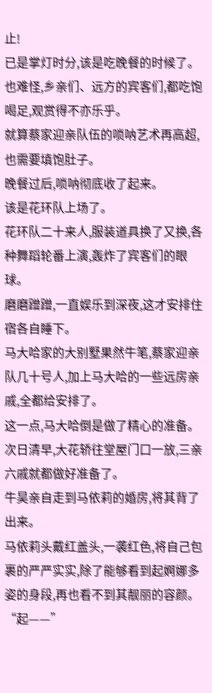止!
已是掌灯时分,该是吃晚餐的时候了。
也难怪,乡亲们、远方的宾客们,都吃饱喝足,观赏得不亦乐乎。
就算蔡家迎亲队伍的唢呐艺术再高超,也需要填饱肚子。
晚餐过后,唢呐彻底收了起来。
该是花环队上场了。
花环队二十来人,服装道具换了又换,各种舞蹈轮番上演,轰炸了宾客们的眼球。
磨磨蹭蹭,一直娱乐到深夜,这才安排住宿各自睡下。
马大哈家的大别墅果然牛笔,蔡家迎亲队几十号人,加上马大哈的一些远房亲戚,全都给安排了。
这一点,马大哈倒是做了精心的准备。
次日清早,大花轿往堂屋门口一放,三亲六戚就都做好准备了。
牛昊亲自走到马依莉的婚房,将其背了出来。
马依莉头戴红盖头,一袭红色,将自己包裹的严严实实,除了能够看到起婀娜多姿的身段,再也看不到其靓丽的容颜。
“起——”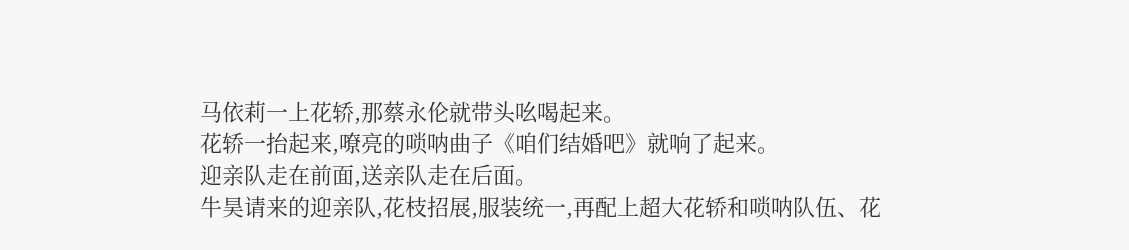马依莉一上花轿,那蔡永伦就带头吆喝起来。
花轿一抬起来,嘹亮的唢呐曲子《咱们结婚吧》就响了起来。
迎亲队走在前面,送亲队走在后面。
牛昊请来的迎亲队,花枝招展,服装统一,再配上超大花轿和唢呐队伍、花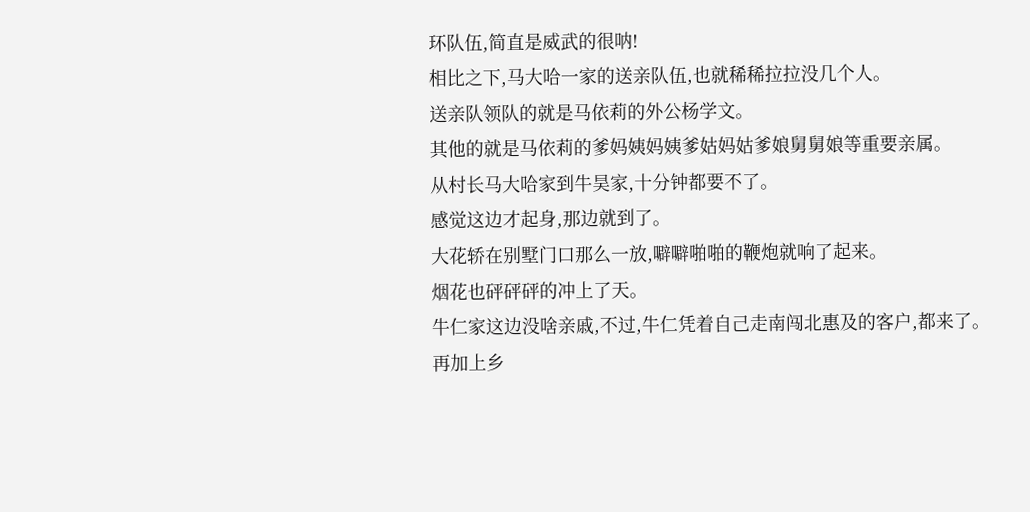环队伍,简直是威武的很呐!
相比之下,马大哈一家的送亲队伍,也就稀稀拉拉没几个人。
送亲队领队的就是马依莉的外公杨学文。
其他的就是马依莉的爹妈姨妈姨爹姑妈姑爹娘舅舅娘等重要亲属。
从村长马大哈家到牛昊家,十分钟都要不了。
感觉这边才起身,那边就到了。
大花轿在别墅门口那么一放,噼噼啪啪的鞭炮就响了起来。
烟花也砰砰砰的冲上了天。
牛仁家这边没啥亲戚,不过,牛仁凭着自己走南闯北惠及的客户,都来了。
再加上乡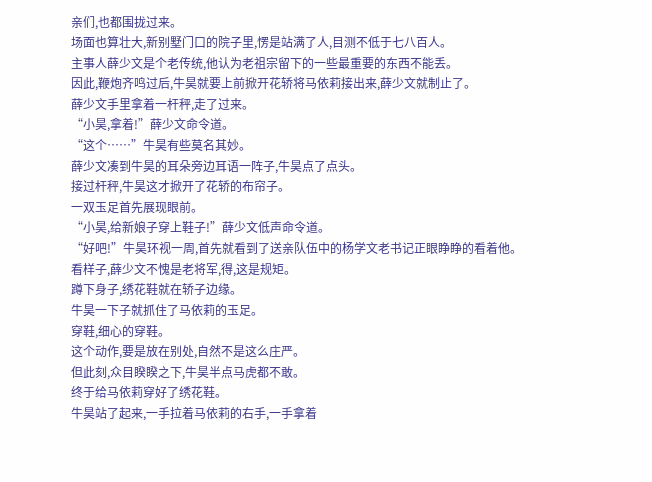亲们,也都围拢过来。
场面也算壮大,新别墅门口的院子里,愣是站满了人,目测不低于七八百人。
主事人薛少文是个老传统,他认为老祖宗留下的一些最重要的东西不能丢。
因此,鞭炮齐鸣过后,牛昊就要上前掀开花轿将马依莉接出来,薛少文就制止了。
薛少文手里拿着一杆秤,走了过来。
“小昊,拿着!”薛少文命令道。
“这个……”牛昊有些莫名其妙。
薛少文凑到牛昊的耳朵旁边耳语一阵子,牛昊点了点头。
接过杆秤,牛昊这才掀开了花轿的布帘子。
一双玉足首先展现眼前。
“小昊,给新娘子穿上鞋子!”薛少文低声命令道。
“好吧!”牛昊环视一周,首先就看到了送亲队伍中的杨学文老书记正眼睁睁的看着他。
看样子,薛少文不愧是老将军,得,这是规矩。
蹲下身子,绣花鞋就在轿子边缘。
牛昊一下子就抓住了马依莉的玉足。
穿鞋,细心的穿鞋。
这个动作,要是放在别处,自然不是这么庄严。
但此刻,众目睽睽之下,牛昊半点马虎都不敢。
终于给马依莉穿好了绣花鞋。
牛昊站了起来,一手拉着马依莉的右手,一手拿着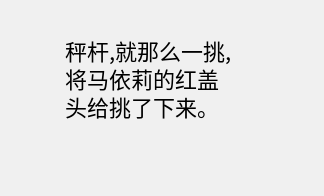秤杆,就那么一挑,将马依莉的红盖头给挑了下来。